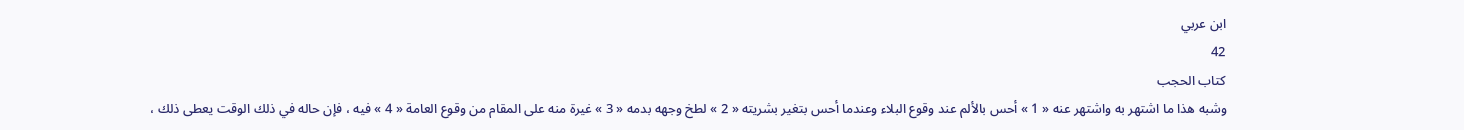ابن عربي
42
كتاب الحجب
وشبه هذا ما اشتهر به واشتهر عنه « 1 » أحس بالألم عند وقوع البلاء وعندما أحس بتغير بشريته « 2 » لطخ وجهه بدمه « 3 » غيرة منه على المقام من وقوع العامة « 4 » فيه ، فإن حاله في ذلك الوقت يعطى ذلك ،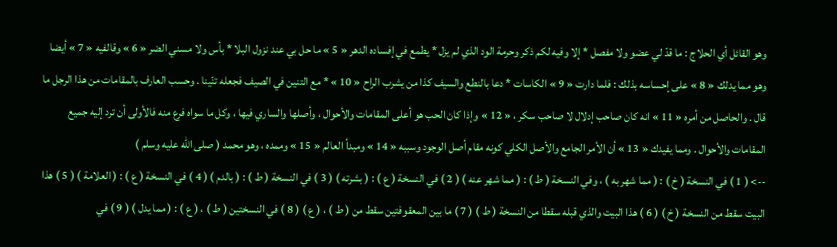وهو القائل أي الحلاج : ما قدّ لي عضو ولا مفصل * إلا وفيه لكم ذكر وحرمة الود الذي لم يزل * يطمع في إفساده الدهر « 5 » ما حل بي عند نزول البلا * بأس ولا مسني الضر « 6 » وقالفيه « 7 » أيضا وهو مما يدلك « 8 » على إحساسه بذلك : فلما دارت « 9 » الكاسات * دعا بالنطع والسيف كذا من يشرب الراح « 10 » * مع التنين في الصيف فجعله تنّينا . وحسب العارف بالمقامات من هذا الرجل ما قال . والحاصل من أمره « 11 » انه كان صاحب إدلال لا صاحب سكر ، « 12 » وإذا كان الحب هو أعلى المقامات والأحوال ، وأصلها والساري فيها ، وكل ما سواه فرع منه فالأولى أن ترد إليه جميع المقامات والأحوال . ومما يفيدك « 13 » أن الأمر الجامع والأصل الكلي كونه مقام أصل الوجود وسببه « 14 » ومبدأ العالم « 15 » وممده ، وهو محمد ( صلى اللّه عليه وسلم )
--> ( 1 ) في النسخة ( خ ) : ( مما شهر به ) ، وفي النسخة ( ط ) : ( مما شهر عنه ) ( 2 ) في النسخة ( ع ) : ( بشرته ) ( 3 ) في النسخة ( ط ) : ( بالدم ) ( 4 ) في النسخة ( ع ) : ( العلامة ) ( 5 ) هذا البيت سقط من النسخة ( خ ) ( 6 ) هذا البيت والذي قبله سقطا من النسخة ( ط ) ( 7 ) ما بين المعقوفتين سقط من ( ط ) ، ( ع ) ( 8 ) في النسختين ( ط ) ، ( ع ) : ( مما يدل ) ( 9 ) في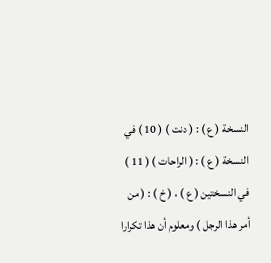النسخة ( ع ) : ( دنت ) ( 10 ) في النسخة ( ع ) : ( الراحات ) ( 11 ) في النسختين ( ع ) ، ( خ ) : ( من أمر هذا الرجل ) ومعلوم أن هذا تكرارا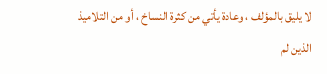لا يليق بالمؤلف ، وعادة يأتي من كثرة النساخ ، أو من التلاميذ الذين لم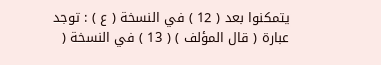يتمكنوا بعد ( 12 ) في النسخة ( ع ) : توجد عبارة ( قال المؤلف ) ( 13 ) في النسخة (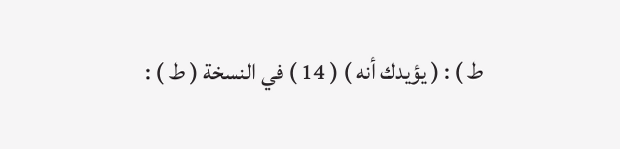ط ) : ( يؤيدك أنه ) ( 14 ) في النسخة ( ط ) :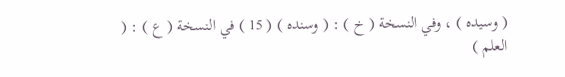( وسيده ) ، وفي النسخة ( خ ) : ( وسنده ) ( 15 ) في النسخة ( ع ) : ( العلم )